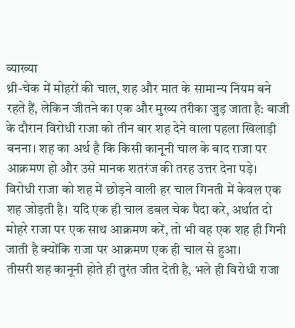व्याख्या
थ्री-चेक में मोहरों की चाल, शह और मात के सामान्य नियम बने रहते हैं, लेकिन जीतने का एक और मुख्य तरीका जुड़ जाता है: बाजी के दौरान विरोधी राजा को तीन बार शह देने वाला पहला खिलाड़ी बनना। शह का अर्थ है कि किसी कानूनी चाल के बाद राजा पर आक्रमण हो और उसे मानक शतरंज की तरह उत्तर देना पड़े।
विरोधी राजा को शह में छोड़ने वाली हर चाल गिनती में केवल एक शह जोड़ती है। यदि एक ही चाल डबल चेक पैदा करे, अर्थात दो मोहरे राजा पर एक साथ आक्रमण करें, तो भी वह एक शह ही गिनी जाती है क्योंकि राजा पर आक्रमण एक ही चाल से हुआ।
तीसरी शह कानूनी होते ही तुरंत जीत देती है, भले ही विरोधी राजा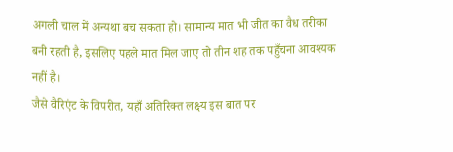अगली चाल में अन्यथा बच सकता हो। सामान्य मात भी जीत का वैध तरीका बनी रहती है, इसलिए पहले मात मिल जाए तो तीन शह तक पहुँचना आवश्यक नहीं है।
जैसे वैरिएंट के विपरीत, यहाँ अतिरिक्त लक्ष्य इस बात पर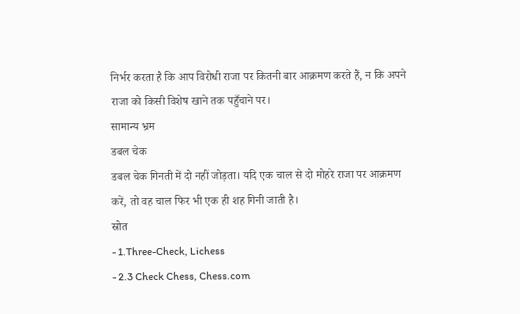निर्भर करता है कि आप विरोधी राजा पर कितनी बार आक्रमण करते हैं, न कि अपने राजा को किसी विशेष खाने तक पहुँचाने पर।
सामान्य भ्रम
डबल चेक
डबल चेक गिनती में दो नहीं जोड़ता। यदि एक चाल से दो मोहरे राजा पर आक्रमण करें, तो वह चाल फिर भी एक ही शह गिनी जाती है।
स्रोत
- 1.Three-Check, Lichess
- 2.3 Check Chess, Chess.com